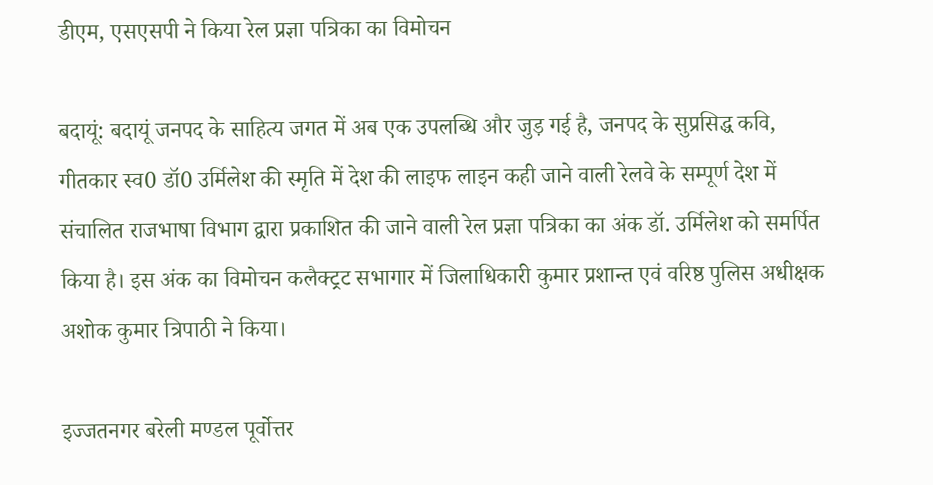डीएम, एसएसपी ने किया रेल प्रज्ञा पत्रिका का विमोचन

बदायूं: बदायूं जनपद के साहित्य जगत में अब एक उपलब्धि और जुड़ गई है, जनपद के सुप्रसिद्ध कवि, गीतकार स्व0 डॉ0 उर्मिलेश की स्मृति में देश की लाइफ लाइन कही जाने वाली रेलवे के सम्पूर्ण देश में संचालित राजभाषा विभाग द्वारा प्रकाशित की जाने वाली रेल प्रज्ञा पत्रिका का अंक डॉ. उर्मिलेश को समर्पित किया है। इस अंक का विमोचन कलैक्ट्रट सभागार में जिलाधिकारी कुमार प्रशान्त एवं वरिष्ठ पुलिस अधीक्षक अशोक कुमार त्रिपाठी ने किया।

इज्जतनगर बरेली मण्डल पूर्वोत्तर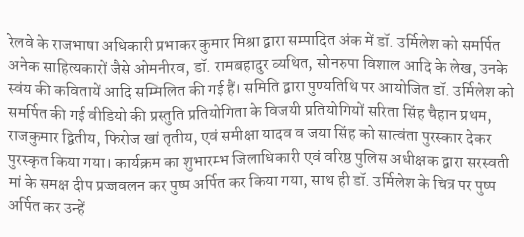रेलवे के राजभाषा अधिकारी प्रभाकर कुमार मिश्रा द्वारा सम्पादित अंक में डॉ. उर्मिलेश को समर्पित अनेक साहित्यकारों जैसे ओमनीरव, डॉ. रामबहादुर व्यथित, सोनरुपा विशाल आदि के लेख, उनके स्वंय की कवितायें आदि सम्मिलित की गई हैं। समिति द्वारा पुण्यतिथि पर आयोजित डॉ. उर्मिलेश को समर्पित की गई वीडियो की प्रस्तुति प्रतियोगिता के विजयी प्रतियोगियों सरिता सिंह चैहान प्रथम, राजकुमार द्वितीय, फिरोज खां तृतीय, एवं समीक्षा यादव व जया सिंह को सात्वंता पुरस्कार देकर पुरस्कृत किया गया। कार्यक्रम का शुभारम्भ जिलाधिकारी एवं वरिष्ठ पुलिस अधीक्षक द्वारा सरस्वती मां के समक्ष दीप प्रज्जवलन कर पुष्प अर्पित कर किया गया, साथ ही डॉ. उर्मिलेश के चित्र पर पुष्प अर्पित कर उन्हें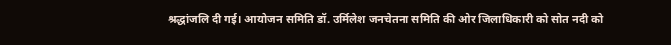श्रद्धांजलि दी गई। आयोजन समिति डॉ. उर्मिलेश जनचेतना समिति की ओर जिलाधिकारी को सोत नदी को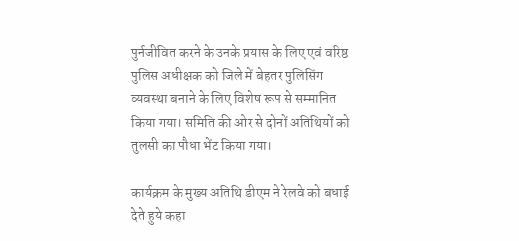पुर्नजीवित करने के उनके प्रयास के लिए एवं वरिष्ठ पुलिस अधीक्षक को जिले में बेहतर पुलिसिंग व्यवस्था बनाने के लिए विशेष रूप से सम्मानित किया गया। समिति की ओर से दोनों अतिथियों को तुलसी का पौधा भेंट किया गया।

कार्यक्रम के मुख्य अतिथि डीएम ने रेलवे को बधाई देते हुये कहा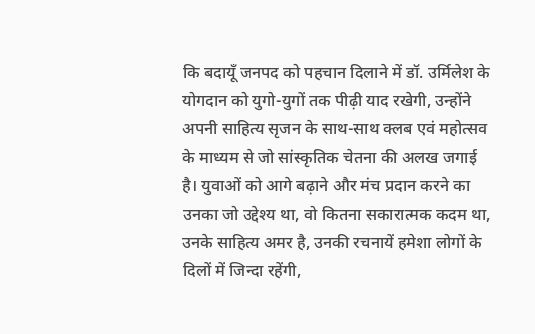कि बदायूँ जनपद को पहचान दिलाने में डॉ. उर्मिलेश के योगदान को युगो-युगों तक पीढ़ी याद रखेगी, उन्होंने अपनी साहित्य सृजन के साथ-साथ क्लब एवं महोत्सव के माध्यम से जो सांस्कृतिक चेतना की अलख जगाई है। युवाओं को आगे बढ़ाने और मंच प्रदान करने का उनका जो उद्देश्य था, वो कितना सकारात्मक कदम था, उनके साहित्य अमर है, उनकी रचनायें हमेशा लोगों के दिलों में जिन्दा रहेंगी,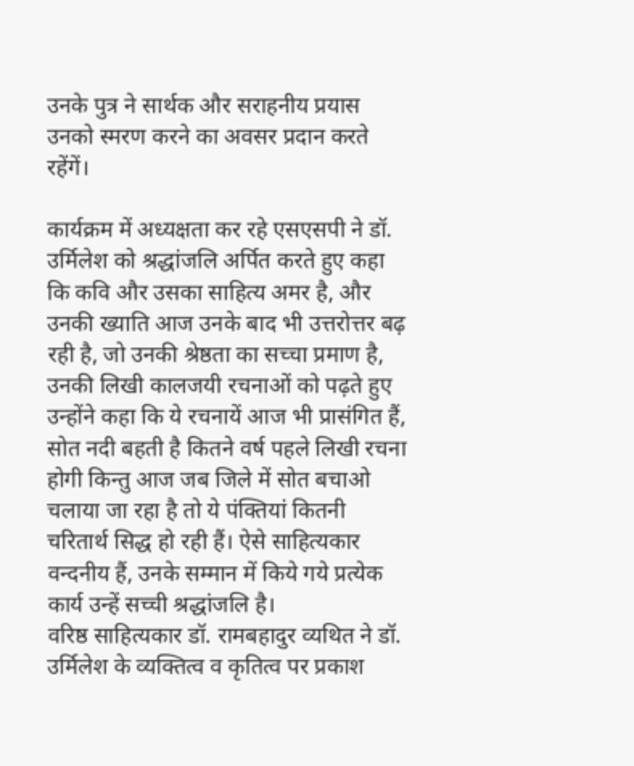उनके पुत्र ने सार्थक और सराहनीय प्रयास उनको स्मरण करने का अवसर प्रदान करते रहेंगें।

कार्यक्रम में अध्यक्षता कर रहे एसएसपी ने डॉ. उर्मिलेश को श्रद्धांजलि अर्पित करते हुए कहा कि कवि और उसका साहित्य अमर है, और उनकी ख्याति आज उनके बाद भी उत्तरोत्तर बढ़ रही है, जो उनकी श्रेष्ठता का सच्चा प्रमाण है, उनकी लिखी कालजयी रचनाओं को पढ़ते हुए उन्होंने कहा कि ये रचनायें आज भी प्रासंगित हैं, सोत नदी बहती है कितने वर्ष पहले लिखी रचना होगी किन्तु आज जब जिले में सोत बचाओ चलाया जा रहा है तो ये पंक्तियां कितनी चरितार्थ सिद्ध हो रही हैं। ऐसे साहित्यकार वन्दनीय हैं, उनके सम्मान में किये गये प्रत्येक कार्य उन्हें सच्ची श्रद्धांजलि है।
वरिष्ठ साहित्यकार डॉ. रामबहादुर व्यथित ने डॉ. उर्मिलेश के व्यक्तित्व व कृतित्व पर प्रकाश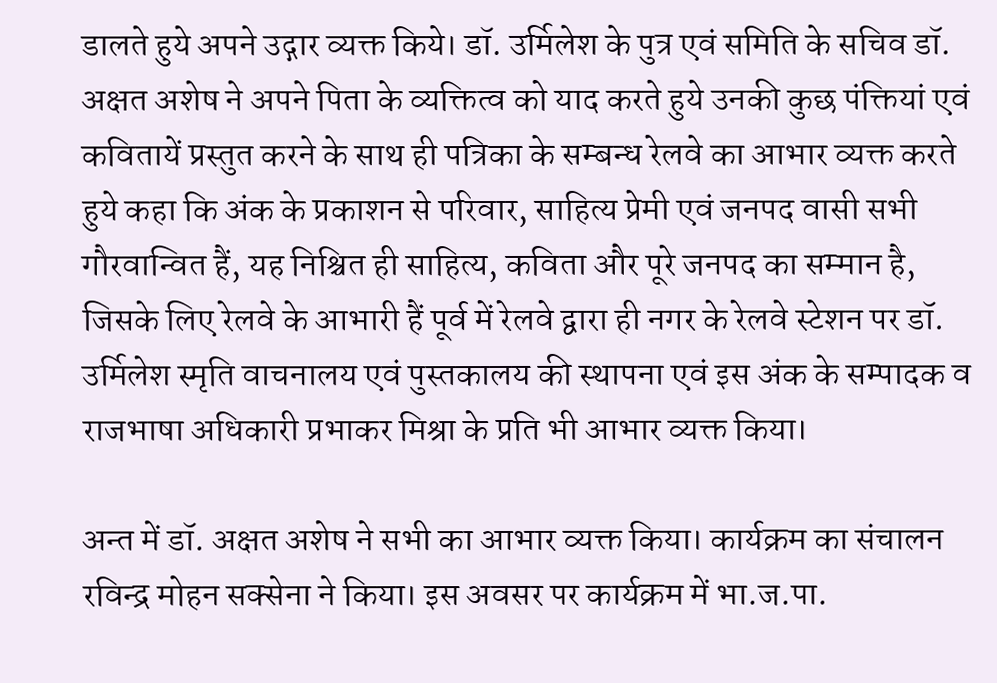डालते हुये अपने उद्गार व्यक्त किये। डॉ. उर्मिलेश के पुत्र एवं समिति के सचिव डॉ. अक्षत अशेष ने अपने पिता के व्यक्तित्व को याद करते हुये उनकी कुछ पंक्तियां एवं कवितायें प्रस्तुत करने के साथ ही पत्रिका के सम्बन्ध रेलवे का आभार व्यक्त करते हुये कहा कि अंक के प्रकाशन से परिवार, साहित्य प्रेमी एवं जनपद वासी सभी गौरवान्वित हैं, यह निश्चित ही साहित्य, कविता और पूरे जनपद का सम्मान है, जिसके लिए रेलवे के आभारी हैं पूर्व में रेलवे द्वारा ही नगर के रेलवे स्टेशन पर डॉ. उर्मिलेश स्मृति वाचनालय एवं पुस्तकालय की स्थापना एवं इस अंक के सम्पादक व राजभाषा अधिकारी प्रभाकर मिश्रा के प्रति भी आभार व्यक्त किया।

अन्त में डॉ. अक्षत अशेष ने सभी का आभार व्यक्त किया। कार्यक्रम का संचालन रविन्द्र मोहन सक्सेना ने किया। इस अवसर पर कार्यक्रम में भा.ज.पा.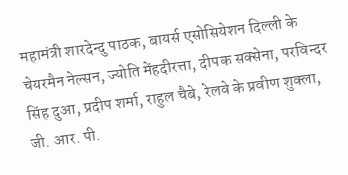महामंत्री शारदेन्दु पाठक, बायर्स एसोसियेशन दिल्ली के चेयरमैन नेल्सन, ज्योति मेंहदीरत्ता, दीपक सक्सेना, परविन्दर सिंह दुआ, प्रदीप शर्मा, राहुल चैबे, रेलवे के प्रवीण शुक्ला, जी. आर. पी.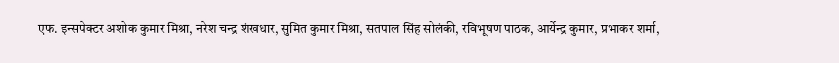एफ. इन्सपेक्टर अशोक कुमार मिश्रा, नरेश चन्द्र शंखधार, सुमित कुमार मिश्रा, सतपाल सिंह सोलंकी, रविभूषण पाठक, आर्येन्द्र कुमार, प्रभाकर शर्मा,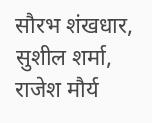सौरभ शंखधार, सुशील शर्मा, राजेश मौर्य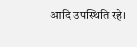आदि उपस्थिति रहे।